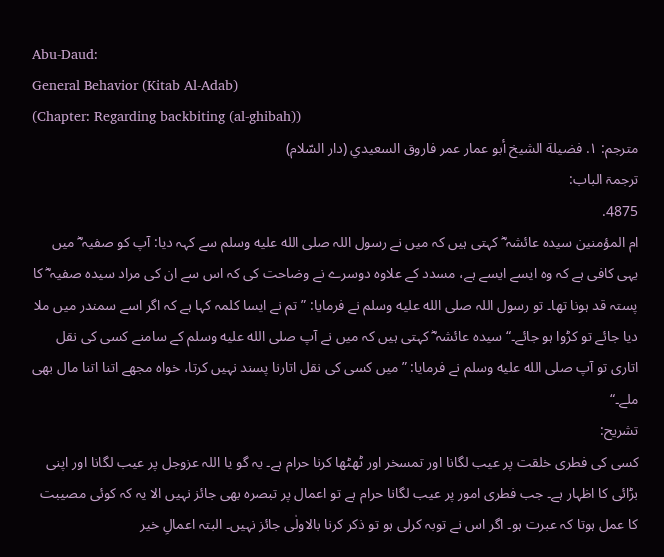Abu-Daud:
General Behavior (Kitab Al-Adab)
(Chapter: Regarding backbiting (al-ghibah))
مترجم: ١. فضيلة الشيخ أبو عمار عمر فاروق السعيدي (دار السّلام)
ترجمۃ الباب:
4875.
ام المؤمنین سیدہ عائشہ ؓ کہتی ہیں کہ میں نے رسول اللہ صلى الله عليه وسلم سے کہہ دیا: آپ کو صفیہ ؓ میں یہی کافی ہے کہ وہ ایسے ایسے ہے، مسدد کے علاوہ دوسرے نے وضاحت کی کہ اس سے ان کی مراد سیدہ صفیہ ؓ کا پستہ قد ہونا تھا۔ تو رسول اللہ صلى الله عليه وسلم نے فرمایا: ”تم نے ایسا کلمہ کہا ہے کہ اگر اسے سمندر میں ملا دیا جائے تو کڑوا ہو جائے۔“ سیدہ عائشہ ؓ کہتی ہیں کہ میں نے آپ صلى الله عليه وسلم کے سامنے کسی کی نقل اتاری تو آپ صلى الله عليه وسلم نے فرمایا: ”میں کسی کی نقل اتارنا پسند نہیں کرتا، خواہ مجھے اتنا اتنا مال بھی ملے۔“
تشریح:
کسی کی فطری خلقت پر عیب لگانا اور تمسخر اور ٹھٹھا کرنا حرام ہے۔ یہ گو یا اللہ عزوجل پر عیب لگانا اور اپنی بڑائی کا اظہار ہے۔ جب فطری امور پر عیب لگانا حرام ہے تو اعمال پر تبصرہ بھی جائز نہیں الا یہ کہ کوئی مصیبت کا عمل ہوتا کہ عبرت ہو۔ اگر اس نے توبہ کرلی ہو تو ذکر کرنا بالاولٰی جائز نہیں۔ البتہ اعمالِ خیر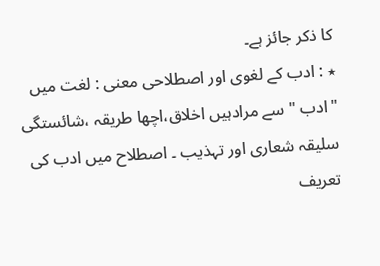کا ذکر جائز ہے۔
٭ : ادب کے لغوی اور اصطلاحی معنی : لغت میں "ادب " سے مرادہیں اخلاق،اچھا طریقہ ،شائستگی سلیقہ شعاری اور تہذیب ۔ اصطلاح میں ادب کی تعریف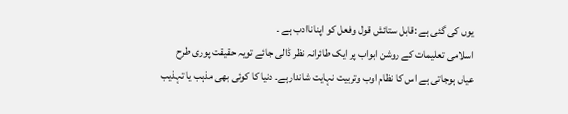یوں کی گئی ہے :قابل ستائش قول وفعل کو اپناناادب ہے ۔
اسلامی تعلیمات کے روشن ابواب پر ایک طائرانہ نظر ڈالی جائے تویہ حقیقت پوری طرح عیاں ہوجاتی ہے اس کا نظام اوب وتربیت نہایت شاندارہے۔ دنیا کا کوئی بھی مذہب یا تہذیب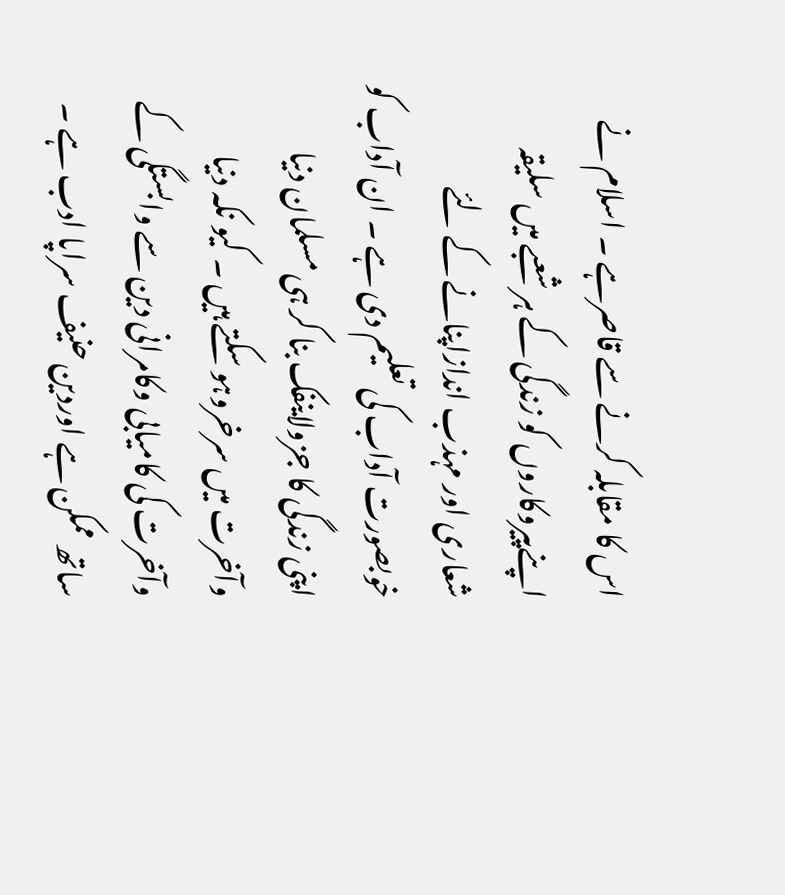اس کا مقابلہ کرنے سے قاصرہے ۔ اسلام نے اپنےپیروکاروں کو زندگی کے ہر شعبے میں سلیقہ شعاری اور مہذب اندازاپنانے کے لئے خوبصورت آداب کی تعلیم دی ہے ۔ ان آداب کو اپنی زندگی کا جزولاینفک بنا کر ہی مسلمان دنیا وآخرت میں سرخروہو سکتے ہیں ۔ کیو نکہ دنیا وآخرت کی کامیابی وکامرانی دین سے وابستگی کے ساتھ ممکن ہے اوردین حنیف سراپا ادب ہے ۔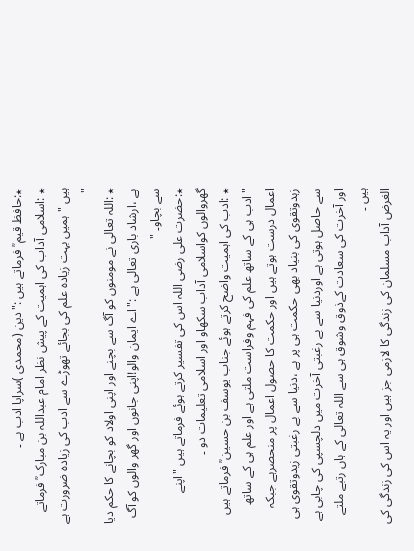٭:حافظ قیم ؒ فرماتے ہیں :"دین (محمدی )سراپا ادب ہے ۔
٭ :اسلامی آداب کی اہمیت کے پیش نظر امام عبداللہ بن مبارک ؒ فرماتے ہیں "ہمیں بہت زیادہ علم کی بجائے تھوڑے سے ادب کی زیادہ ضرورت ہے "
٭ :اللہ تعالی نے مومنوں کو آگ سے بچنے اور اپنی اولاد کو بچانے کا حکم دیا ہے ،ارشاد باری تعالی ہے :"اے ایمان والو!اپنی جانوں اور گھر والوں کو آگ سے بچاو۔ "
٭:حضرت علی رضی اللہ اس کی تفسیر کرتے ہوئے فرماتے ہیں "اپنے گھروالوں کواسلامی آداب سکھاو اور اسلامی تعلیمات دو ۔
٭ :ادب کی اہمیت واضح کرتے ہوئے جناب یوسف بن حسین ؒ فرماتے ہیں "ادب ہی کے ساتھ علم کی فہم وفراست ملتی ہے اور علم ہی کے ساتھ اعمال درست ہوتے ہیں اور حکمت کا حصول اعمال پر منحصرہے جبکہ زہدوتقوی کی بنیاد بھی حکمت ہی پر ہے ،دنیا سے بے رغبتی زیدوتقوی ہی سے حاصل ہوتی ہے اوردنیا سے بے رغبتی آخرت میں دلچسپی کی چابی ہے اور آخرت کی سعادت کےذوق وشوق ہی سے اللہ تعالی کے ہاں رتبے ملتے ہیں ۔
الغرض آداب مسلمان کی زندگی کا لازمی جز ہیں اور یہ اس کی زندگی کی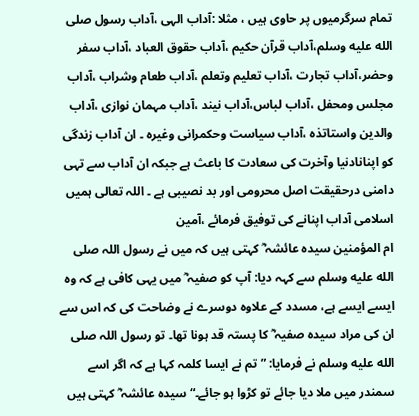تمام سرگرمیوں پر حاوی ہیں ، مثلا :آداب الہی ،آداب رسول صلى الله عليه وسلم،آداب قرآن حکیم ،آداب حقوق العباد ،آداب سفر وحضر،آداب تجارت ،آداب تعلیم وتعلم ،آداب طعام وشراب ،آداب مجلس ومحفل ،آداب لباس،آداب نیند ،آداب مہمان نوازی ،آداب والدین واستاتذہ ،آداب سیاست وحکمرانی وغیرہ ۔ ان آداب زندگی کو اپنانادنیا وآخرت کی سعادت کا باعث ہے جبکہ ان آداب سے تہی دامنی درحقیقت اصل محرومی اور بد نصیبی ہے ۔ اللہ تعالی ہمیں اسلامی آداب اپنانے کی توفیق فرمائے ،آمین
ام المؤمنین سیدہ عائشہ ؓ کہتی ہیں کہ میں نے رسول اللہ صلى الله عليه وسلم سے کہہ دیا: آپ کو صفیہ ؓ میں یہی کافی ہے کہ وہ ایسے ایسے ہے، مسدد کے علاوہ دوسرے نے وضاحت کی کہ اس سے ان کی مراد سیدہ صفیہ ؓ کا پستہ قد ہونا تھا۔ تو رسول اللہ صلى الله عليه وسلم نے فرمایا: ”تم نے ایسا کلمہ کہا ہے کہ اگر اسے سمندر میں ملا دیا جائے تو کڑوا ہو جائے۔“ سیدہ عائشہ ؓ کہتی ہیں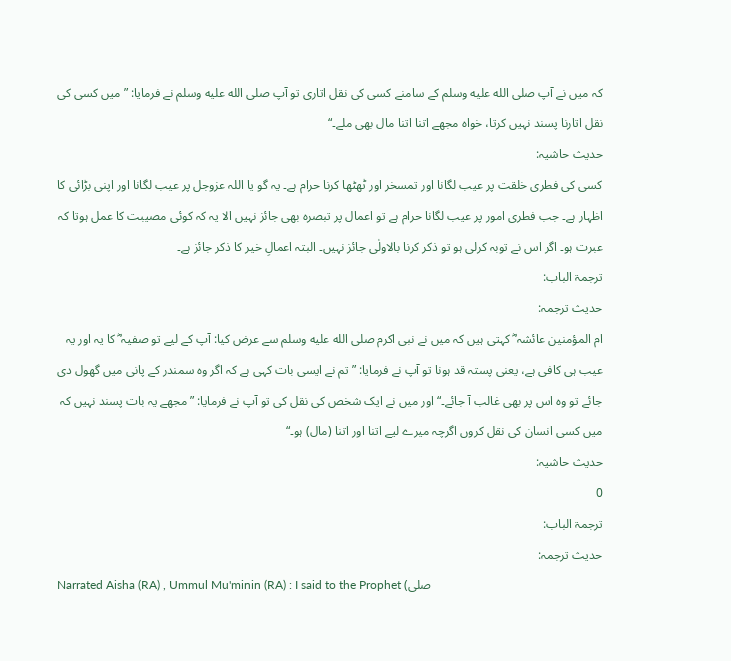کہ میں نے آپ صلى الله عليه وسلم کے سامنے کسی کی نقل اتاری تو آپ صلى الله عليه وسلم نے فرمایا: ”میں کسی کی نقل اتارنا پسند نہیں کرتا، خواہ مجھے اتنا اتنا مال بھی ملے۔“
حدیث حاشیہ:
کسی کی فطری خلقت پر عیب لگانا اور تمسخر اور ٹھٹھا کرنا حرام ہے۔ یہ گو یا اللہ عزوجل پر عیب لگانا اور اپنی بڑائی کا اظہار ہے۔ جب فطری امور پر عیب لگانا حرام ہے تو اعمال پر تبصرہ بھی جائز نہیں الا یہ کہ کوئی مصیبت کا عمل ہوتا کہ عبرت ہو۔ اگر اس نے توبہ کرلی ہو تو ذکر کرنا بالاولٰی جائز نہیں۔ البتہ اعمالِ خیر کا ذکر جائز ہے۔
ترجمۃ الباب:
حدیث ترجمہ:
ام المؤمنین عائشہ ؓ کہتی ہیں کہ میں نے نبی اکرم صلى الله عليه وسلم سے عرض کیا: آپ کے لیے تو صفیہ ؓ کا یہ اور یہ عیب ہی کافی ہے، یعنی پستہ قد ہونا تو آپ نے فرمایا: ”تم نے ایسی بات کہی ہے کہ اگر وہ سمندر کے پانی میں گھول دی جائے تو وہ اس پر بھی غالب آ جائے۔“ اور میں نے ایک شخص کی نقل کی تو آپ نے فرمایا: ”مجھے یہ بات پسند نہیں کہ میں کسی انسان کی نقل کروں اگرچہ میرے لیے اتنا اور اتنا (مال) ہو۔“
حدیث حاشیہ:
0
ترجمۃ الباب:
حدیث ترجمہ:
Narrated Aisha (RA) , Ummul Mu'minin (RA) : I said to the Prophet (صلى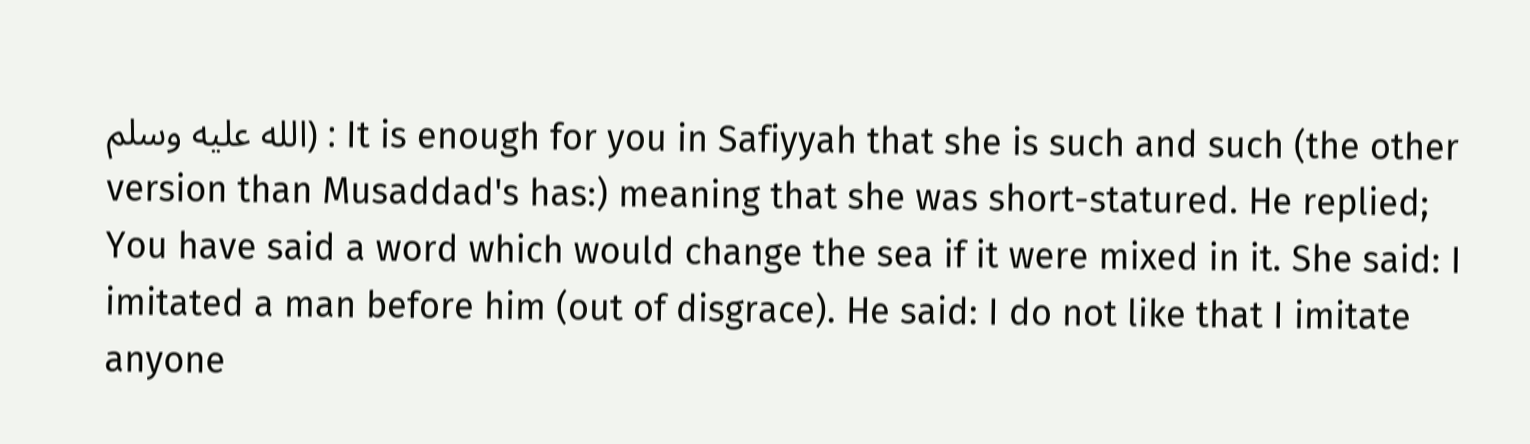الله عليه وسلم) : It is enough for you in Safiyyah that she is such and such (the other version than Musaddad's has:) meaning that she was short-statured. He replied; You have said a word which would change the sea if it were mixed in it. She said: I imitated a man before him (out of disgrace). He said: I do not like that I imitate anyone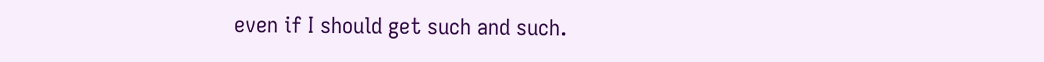even if I should get such and such.